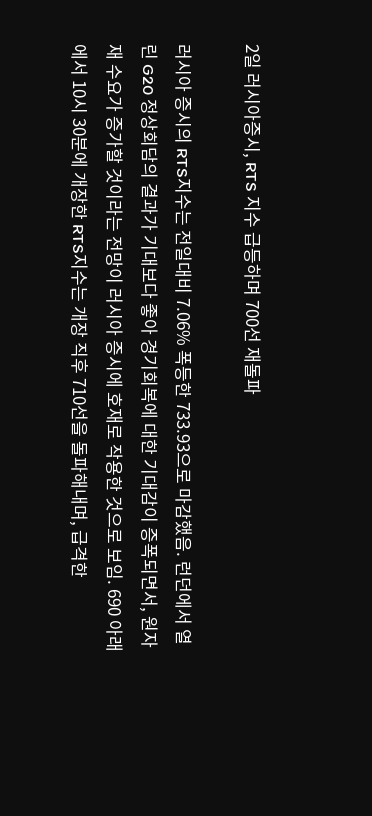2일 러시아증시, RTS 지수 급등하며 700선 재돌파

러시아 증시의 RTS지수는 전일대비 7.06% 폭등한 733.93으로 마감했음. 런던에서 열린 G20 정상회담의 결과가 기대보다 좋아 경기회복에 대한 기대감이 증폭되면서, 원자재 수요가 증가할 것이라는 전망이 러시아 증시에 호재로 작용한 것으로 보임. 690 아래에서 10시 30분에 개장한 RTS지수는 개장 직후 710선을 돌파해내며, 급격한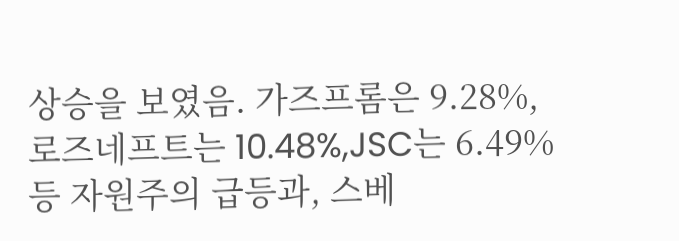상승을 보였음. 가즈프롬은 9.28%, 로즈네프트는 10.48%,JSC는 6.49% 등 자원주의 급등과, 스베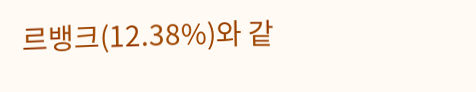르뱅크(12.38%)와 같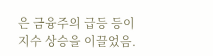은 금융주의 급등 등이 지수 상승을 이끌었음.